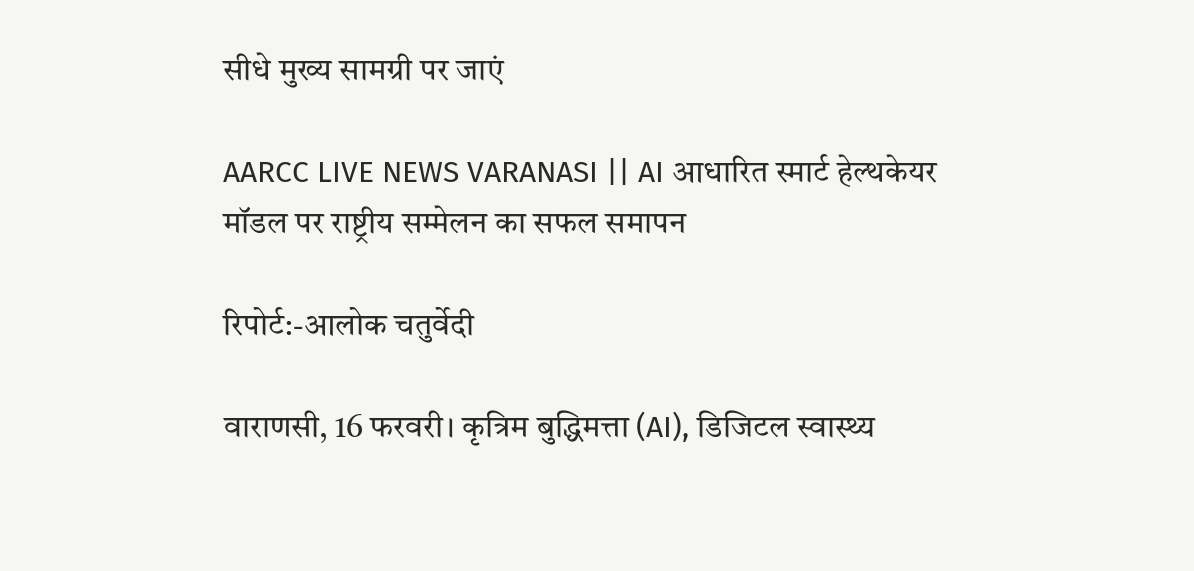सीधे मुख्य सामग्री पर जाएं

AARCC LIVE NEWS VARANASI || AI आधारित स्मार्ट हेल्थकेयर मॉडल पर राष्ट्रीय सम्मेलन का सफल समापन

रिपोर्ट:-आलोक चतुर्वेदी

वाराणसी, 16 फरवरी। कृत्रिम बुद्धिमत्ता (AI), डिजिटल स्वास्थ्य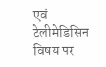एवं टेलीमेडिसिन विषय पर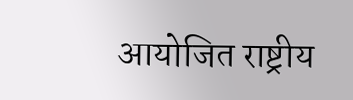आयोजित राष्ट्रीय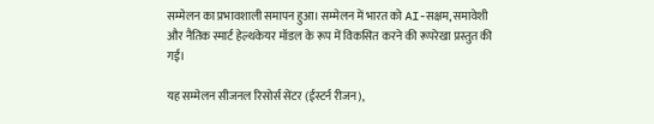सम्मेलन का प्रभावशाली समापन हुआ। सम्मेलन में भारत को AI-सक्षम, समावेशी और नैतिक स्मार्ट हेल्थकेयर मॉडल के रूप में विकसित करने की रूपरेखा प्रस्तुत की गई।

यह सम्मेलन सीजनल रिसोर्स सेंटर (ईस्टर्न रीजन),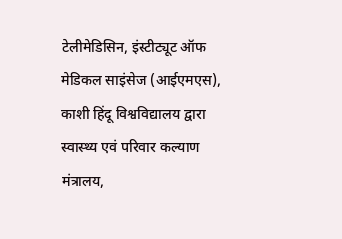टेलीमेडिसिन, इंस्टीट्यूट ऑफ मेडिकल साइंसेज (आईएमएस), काशी हिंदू विश्वविद्यालय द्वारा स्वास्थ्य एवं परिवार कल्याण मंत्रालय,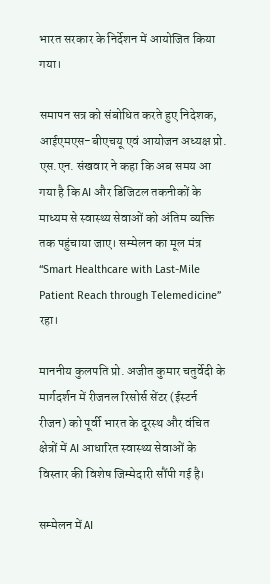भारत सरकार के निर्देशन में आयोजित किया गया।

समापन सत्र को संबोधित करते हुए निदेशक, आईएमएस-बीएचयू एवं आयोजन अध्यक्ष प्रो. एस.एन. संखवार ने कहा कि अब समय आ गया है कि AI और डिजिटल तकनीकों के माध्यम से स्वास्थ्य सेवाओं को अंतिम व्यक्ति तक पहुंचाया जाए। सम्मेलन का मूल मंत्र “Smart Healthcare with Last-Mile Patient Reach through Telemedicine” रहा।

माननीय कुलपति प्रो. अजीत कुमार चतुर्वेदी के मार्गदर्शन में रीजनल रिसोर्स सेंटर (ईस्टर्न रीजन) को पूर्वी भारत के दूरस्थ और वंचित क्षेत्रों में AI आधारित स्वास्थ्य सेवाओं के विस्तार की विशेष जिम्मेदारी सौंपी गई है।

सम्मेलन में AI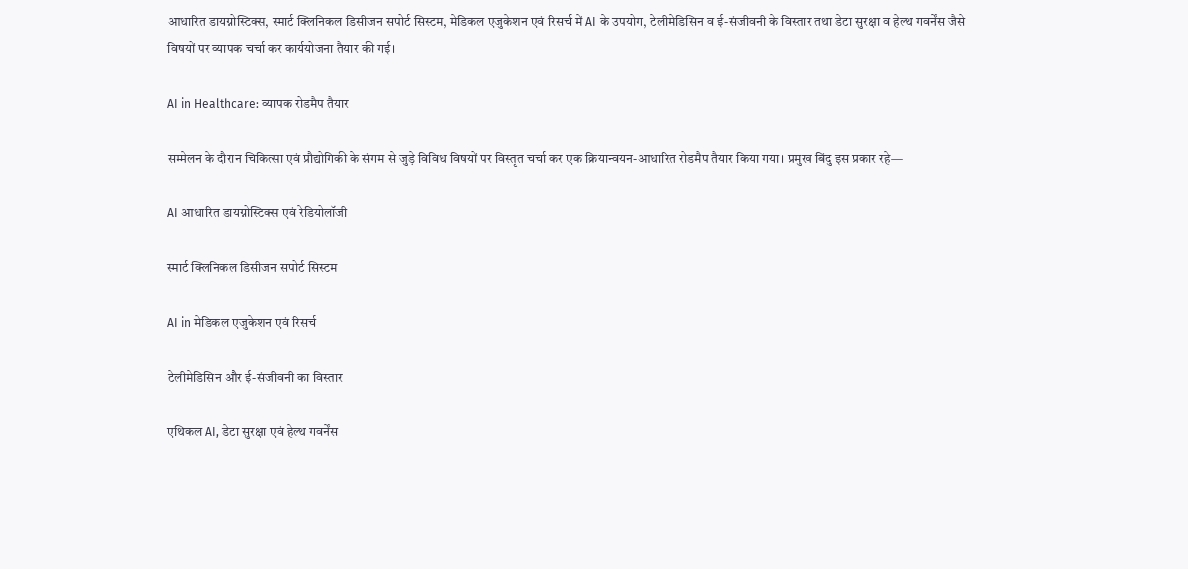आधारित डायग्नोस्टिक्स, स्मार्ट क्लिनिकल डिसीजन सपोर्ट सिस्टम, मेडिकल एजुकेशन एवं रिसर्च में AI के उपयोग, टेलीमेडिसिन व ई-संजीवनी के विस्तार तथा डेटा सुरक्षा व हेल्थ गवर्नेंस जैसे विषयों पर व्यापक चर्चा कर कार्ययोजना तैयार की गई।

AI in Healthcare: व्यापक रोडमैप तैयार

सम्मेलन के दौरान चिकित्सा एवं प्रौद्योगिकी के संगम से जुड़े विविध विषयों पर विस्तृत चर्चा कर एक क्रियान्वयन-आधारित रोडमैप तैयार किया गया। प्रमुख बिंदु इस प्रकार रहे—

AI आधारित डायग्नोस्टिक्स एवं रेडियोलॉजी

स्मार्ट क्लिनिकल डिसीजन सपोर्ट सिस्टम

AI in मेडिकल एजुकेशन एवं रिसर्च

टेलीमेडिसिन और ई-संजीवनी का विस्तार

एथिकल AI, डेटा सुरक्षा एवं हेल्थ गवर्नेंस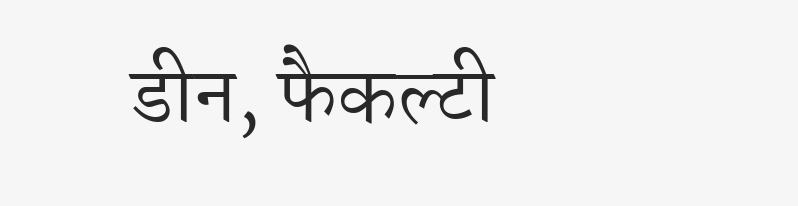डीन, फैकल्टी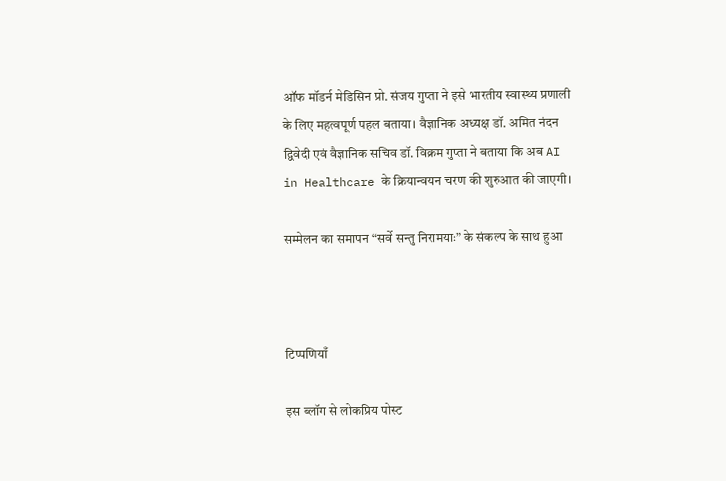ऑफ मॉडर्न मेडिसिन प्रो. संजय गुप्ता ने इसे भारतीय स्वास्थ्य प्रणाली के लिए महत्वपूर्ण पहल बताया। वैज्ञानिक अध्यक्ष डॉ. अमित नंदन द्विवेदी एवं वैज्ञानिक सचिव डॉ. विक्रम गुप्ता ने बताया कि अब AI in Healthcare के क्रियान्वयन चरण की शुरुआत की जाएगी।

सम्मेलन का समापन “सर्वे सन्तु निरामयाः” के संकल्प के साथ हुआ



टिप्पणियाँ

इस ब्लॉग से लोकप्रिय पोस्ट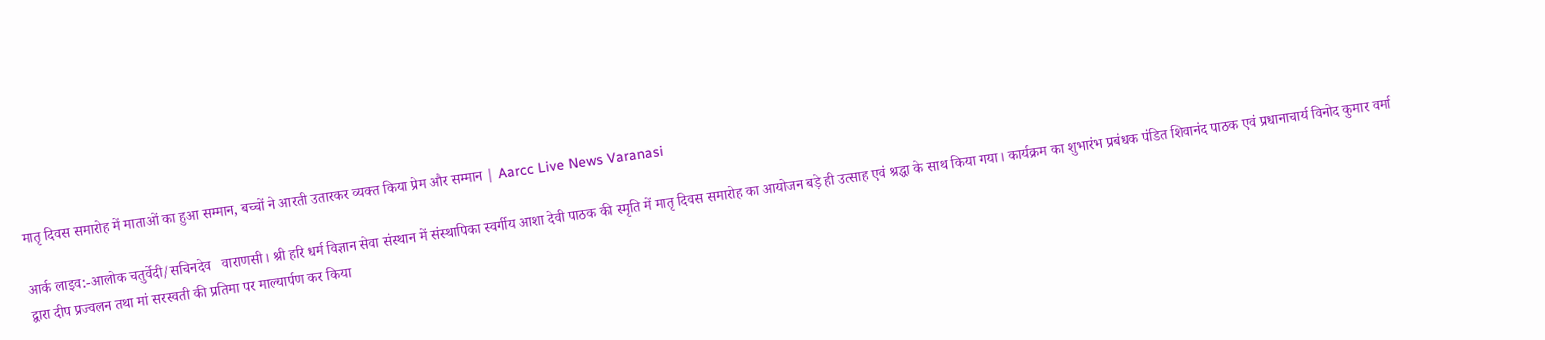मातृ दिवस समारोह में माताओं का हुआ सम्मान, बच्चों ने आरती उतारकर व्यक्त किया प्रेम और सम्मान | Aarcc Live News Varanasi

आर्क लाइव:-आलोक चतुर्वेदी/सचिनदेव   वाराणसी। श्री हरि धर्म विज्ञान सेवा संस्थान में संस्थापिका स्वर्गीय आशा देवी पाठक की स्मृति में मातृ दिवस समारोह का आयोजन बड़े ही उत्साह एवं श्रद्धा के साथ किया गया। कार्यक्रम का शुभारंभ प्रबंधक पंडित शिवानंद पाठक एवं प्रधानाचार्य विनोद कुमार वर्मा द्वारा दीप प्रज्वलन तथा मां सरस्वती की प्रतिमा पर माल्यार्पण कर किया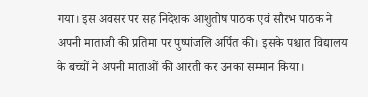गया। इस अवसर पर सह निदेशक आशुतोष पाठक एवं सौरभ पाठक ने अपनी माताजी की प्रतिमा पर पुष्पांजलि अर्पित की। इसके पश्चात विद्यालय के बच्चों ने अपनी माताओं की आरती कर उनका सम्मान किया।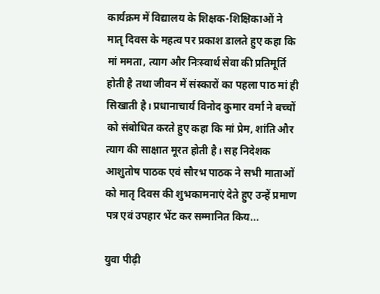कार्यक्रम में विद्यालय के शिक्षक-शिक्षिकाओं ने मातृ दिवस के महत्व पर प्रकाश डालते हुए कहा कि मां ममता, त्याग और निःस्वार्थ सेवा की प्रतिमूर्ति होती है तथा जीवन में संस्कारों का पहला पाठ मां ही सिखाती है। प्रधानाचार्य विनोद कुमार वर्मा ने बच्चों को संबोधित करते हुए कहा कि मां प्रेम, शांति और त्याग की साक्षात मूरत होती है। सह निदेशक आशुतोष पाठक एवं सौरभ पाठक ने सभी माताओं को मातृ दिवस की शुभकामनाएं देते हुए उन्हें प्रमाण पत्र एवं उपहार भेंट कर सम्मानित किय...

युवा पीढ़ी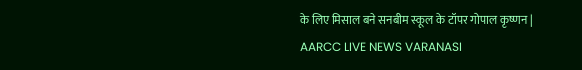के लिए मिसाल बने सनबीम स्कूल के टॉपर गोपाल कृष्णन | AARCC LIVE NEWS VARANASI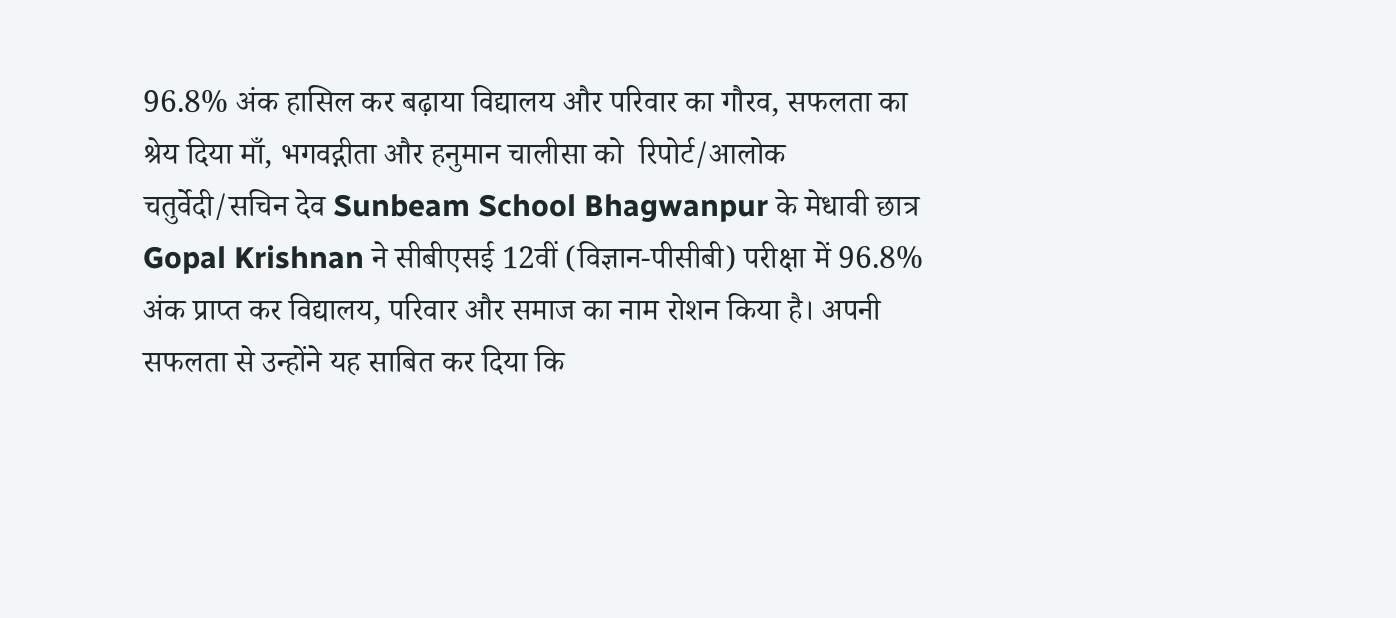96.8% अंक हासिल कर बढ़ाया विद्यालय और परिवार का गौरव, सफलता का श्रेय दिया माँ, भगवद्गीता और हनुमान चालीसा को  रिपोर्ट/आलोक चतुर्वेदी/सचिन देव Sunbeam School Bhagwanpur के मेधावी छात्र Gopal Krishnan ने सीबीएसई 12वीं (विज्ञान-पीसीबी) परीक्षा में 96.8% अंक प्राप्त कर विद्यालय, परिवार और समाज का नाम रोशन किया है। अपनी सफलता से उन्होंने यह साबित कर दिया कि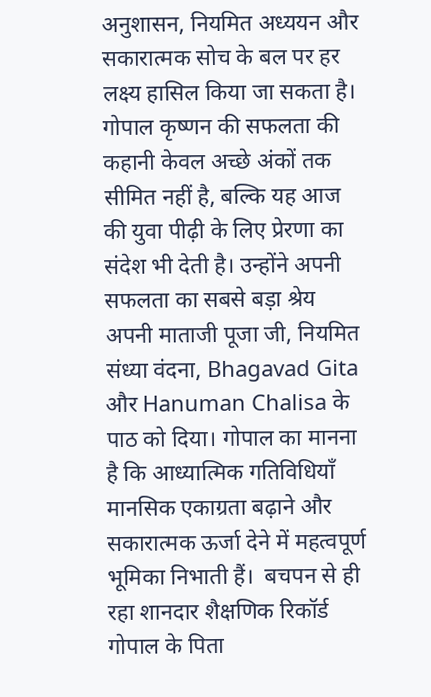अनुशासन, नियमित अध्ययन और सकारात्मक सोच के बल पर हर लक्ष्य हासिल किया जा सकता है। गोपाल कृष्णन की सफलता की कहानी केवल अच्छे अंकों तक सीमित नहीं है, बल्कि यह आज की युवा पीढ़ी के लिए प्रेरणा का संदेश भी देती है। उन्होंने अपनी सफलता का सबसे बड़ा श्रेय अपनी माताजी पूजा जी, नियमित संध्या वंदना, Bhagavad Gita और Hanuman Chalisa के पाठ को दिया। गोपाल का मानना है कि आध्यात्मिक गतिविधियाँ मानसिक एकाग्रता बढ़ाने और सकारात्मक ऊर्जा देने में महत्वपूर्ण भूमिका निभाती हैं।  बचपन से ही रहा शानदार शैक्षणिक रिकॉर्ड  गोपाल के पिता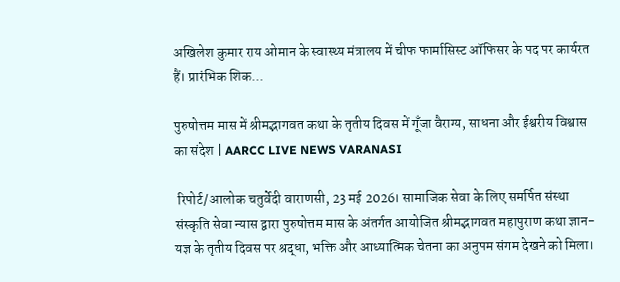अखिलेश कुमार राय ओमान के स्वास्थ्य मंत्रालय में चीफ फार्मासिस्ट ऑफिसर के पद पर कार्यरत हैं। प्रारंभिक शिक...

पुरुषोत्तम मास में श्रीमद्भागवत कथा के तृतीय दिवस में गूँजा वैराग्य, साधना और ईश्वरीय विश्वास का संदेश | AARCC LIVE NEWS VARANASI

 रिपोर्ट/आलोक चतुर्वेदी वाराणसी, 23 मई 2026। सामाजिक सेवा के लिए समर्पित संस्था संस्कृति सेवा न्यास द्वारा पुरुषोत्तम मास के अंतर्गत आयोजित श्रीमद्भागवत महापुराण कथा ज्ञान-यज्ञ के तृतीय दिवस पर श्रद्धा, भक्ति और आध्यात्मिक चेतना का अनुपम संगम देखने को मिला।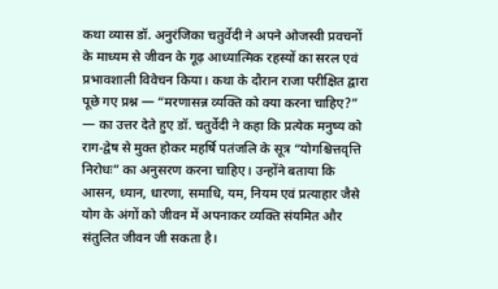कथा व्यास डॉ. अनुरंजिका चतुर्वेदी ने अपने ओजस्वी प्रवचनों के माध्यम से जीवन के गूढ़ आध्यात्मिक रहस्यों का सरल एवं प्रभावशाली विवेचन किया। कथा के दौरान राजा परीक्षित द्वारा पूछे गए प्रश्न — “मरणासन्न व्यक्ति को क्या करना चाहिए?” — का उत्तर देते हुए डॉ. चतुर्वेदी ने कहा कि प्रत्येक मनुष्य को राग-द्वेष से मुक्त होकर महर्षि पतंजलि के सूत्र “योगश्चित्तवृत्ति निरोधः” का अनुसरण करना चाहिए। उन्होंने बताया कि आसन, ध्यान, धारणा, समाधि, यम, नियम एवं प्रत्याहार जैसे योग के अंगों को जीवन में अपनाकर व्यक्ति संयमित और संतुलित जीवन जी सकता है।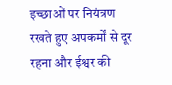इच्छाओं पर नियंत्रण रखते हुए अपकर्मों से दूर रहना और ईश्वर की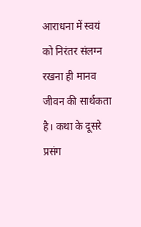आराधना में स्वयं को निरंतर संलग्न रखना ही मानव जीवन की सार्थकता है। कथा के दूसरे प्रसंग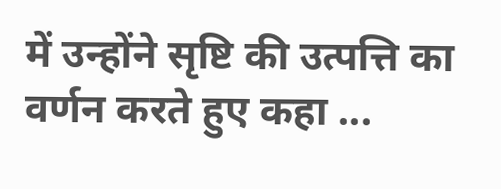में उन्होंने सृष्टि की उत्पत्ति का वर्णन करते हुए कहा ...